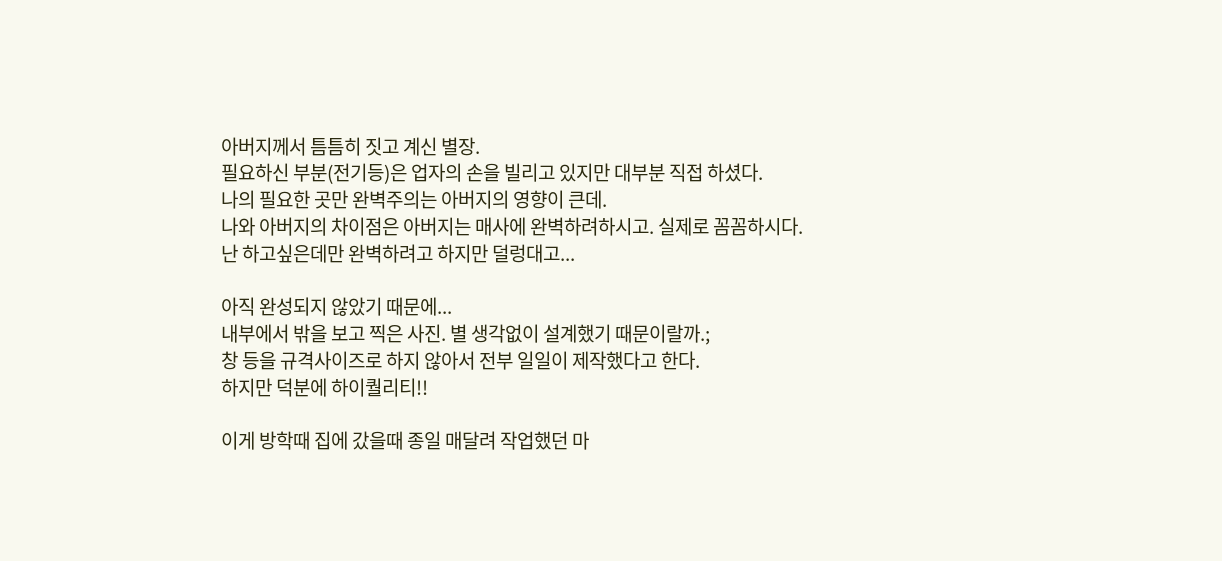아버지께서 틈틈히 짓고 계신 별장.
필요하신 부분(전기등)은 업자의 손을 빌리고 있지만 대부분 직접 하셨다.
나의 필요한 곳만 완벽주의는 아버지의 영향이 큰데.
나와 아버지의 차이점은 아버지는 매사에 완벽하려하시고. 실제로 꼼꼼하시다.
난 하고싶은데만 완벽하려고 하지만 덜렁대고...

아직 완성되지 않았기 때문에...
내부에서 밖을 보고 찍은 사진. 별 생각없이 설계했기 때문이랄까.;
창 등을 규격사이즈로 하지 않아서 전부 일일이 제작했다고 한다.
하지만 덕분에 하이퀄리티!!

이게 방학때 집에 갔을때 종일 매달려 작업했던 마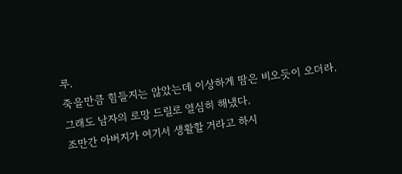루.
죽을만큼 힘들지는 않았는데 이상하게 땀은 비오듯이 오더라.
그래도 남자의 로망 드릴로 열심히 해냈다.
조만간 아버지가 여기서 생활할 거라고 하시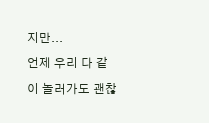지만...
언제 우리 다 같이 놀러가도 괜찮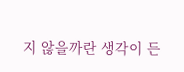지 않을까란 생각이 든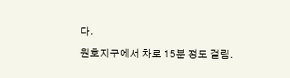다.
원호지구에서 차로 15분 정도 걸림.